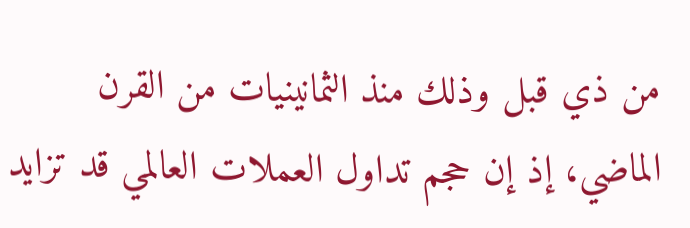من ذي قبل وذلك منذ الثمانينيات من القرن الماضي، إذ إن حجم تداول العملات العالمي قد تزايد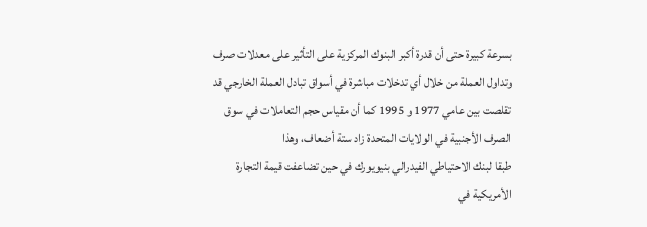بسرعة كبيرة حتى أن قدرة أكبر البنوك المركزية على التأثير على معدلات صرف وتداول العملة من خلال أي تدخلات مباشرة في أسواق تبادل العملة الخارجي قد تقلصت بين عامي 1977 و 1995 كما أن مقياس حجم التعاملات في سوق الصرف الأجنبية في الولايات المتحدة زاد ستة أضعاف، وهذا
طبقا لبنك الاحتياطي الفيدرالي بنيويورك في حين تضاعفت قيمة التجارة الأمريكية في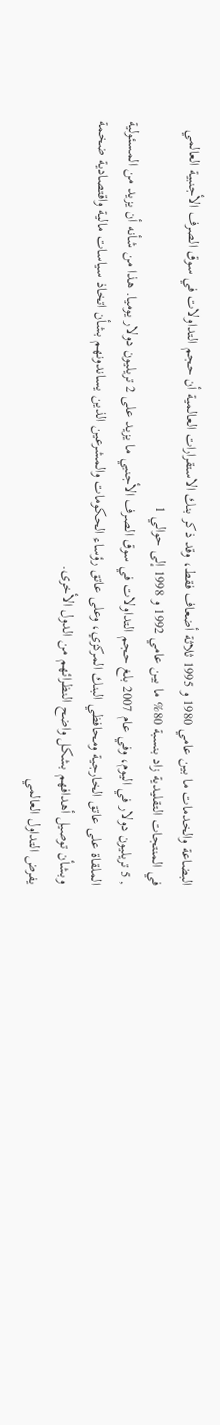البضاعة والخدمات ما بين عامي 1980 و 1995 ثلاثة أضعاف فقط، وقد ذكر بنك الاستقرارات العالمية أن حجم التداولات في سوق الصرف الأجنبية العالمي في المنتجات التقليدية زاد بنسبة 80% ما بين عامي 1992 و 1998 إلى حوالي 1
, 5 تريليون دولار في اليوم، وفي عام 2007 بلغ حجم التداولات في سوق الصرف الأجنبي ما يزيد على 2 تريليون دولار يوميا. هذا من شأنه أن يزيد من المسئولية الملقاة على عاتق الخارجية ومحافظي البنك المركزي، وعلى عاتق رؤساء الحكومات والمشرعين الذين يساندونهم بشأن اتخاذ سياسات مالية واقتصادية ضخمة وبشأن توصيل أهدافهم بشكل واضح النظرائهم من الدول الأخرى.
يفرض التداول العالمي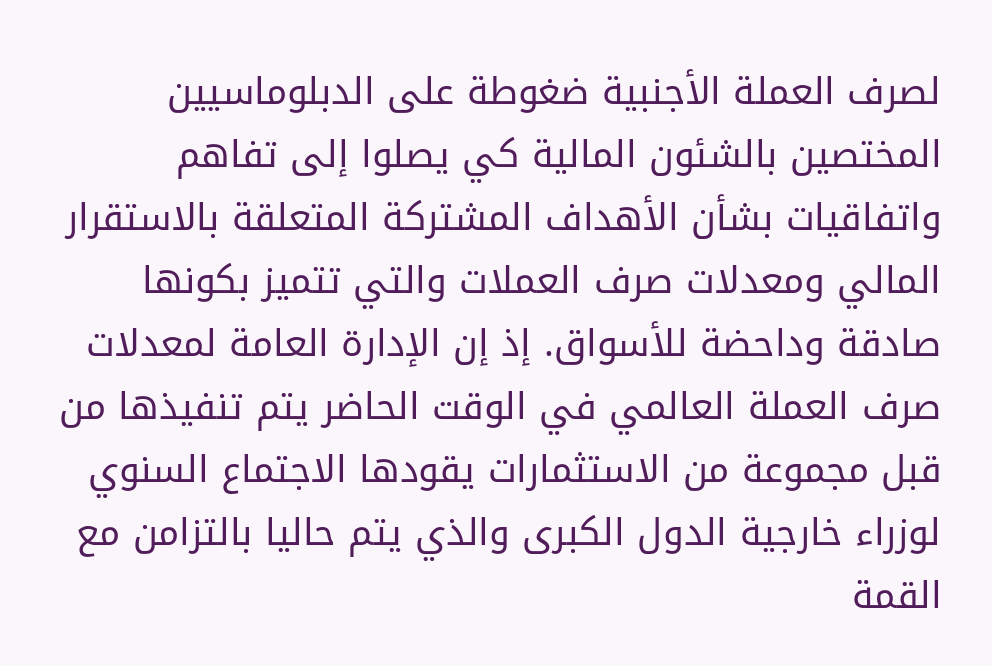لصرف العملة الأجنبية ضغوطة على الدبلوماسيين المختصين بالشئون المالية كي يصلوا إلى تفاهم واتفاقيات بشأن الأهداف المشتركة المتعلقة بالاستقرار المالي ومعدلات صرف العملات والتي تتميز بكونها صادقة وداحضة للأسواق. إذ إن الإدارة العامة لمعدلات صرف العملة العالمي في الوقت الحاضر يتم تنفيذها من قبل مجموعة من الاستثمارات يقودها الاجتماع السنوي لوزراء خارجية الدول الكبرى والذي يتم حاليا بالتزامن مع القمة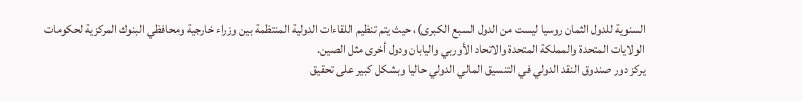السنوية للدول الثمان روسيا ليست من الدول السبع الكبرى)، حيث يتم تنظيم اللقاءات الدولية المنتظمة بين وزراء خارجية ومحافظي البنوك المركزية لحكومات الولايات المتحدة والمملكة المتحدة والاتحاد الأوربي واليابان ودول أخرى مثل الصين.
يركز دور صندوق النقد الدولي في التنسيق المالي الدولي حاليا وبشكل كبير على تحقيق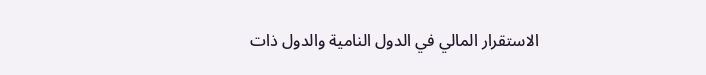الاستقرار المالي في الدول النامية والدول ذات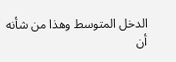الدخل المتوسط وهذا من شأنه أن